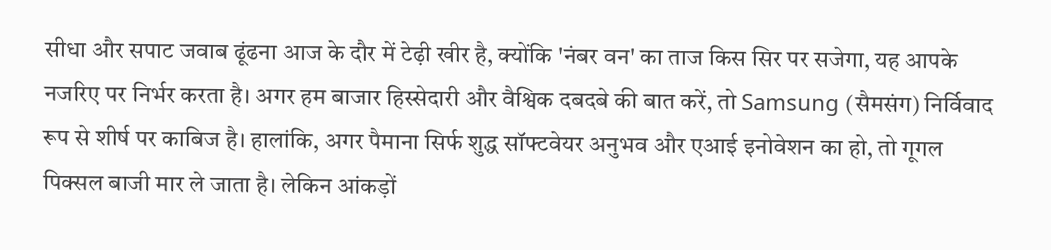सीधा और सपाट जवाब ढूंढना आज के दौर में टेढ़ी खीर है, क्योंकि 'नंबर वन' का ताज किस सिर पर सजेगा, यह आपके नजरिए पर निर्भर करता है। अगर हम बाजार हिस्सेदारी और वैश्विक दबदबे की बात करें, तो Samsung (सैमसंग) निर्विवाद रूप से शीर्ष पर काबिज है। हालांकि, अगर पैमाना सिर्फ शुद्ध सॉफ्टवेयर अनुभव और एआई इनोवेशन का हो, तो गूगल पिक्सल बाजी मार ले जाता है। लेकिन आंकड़ों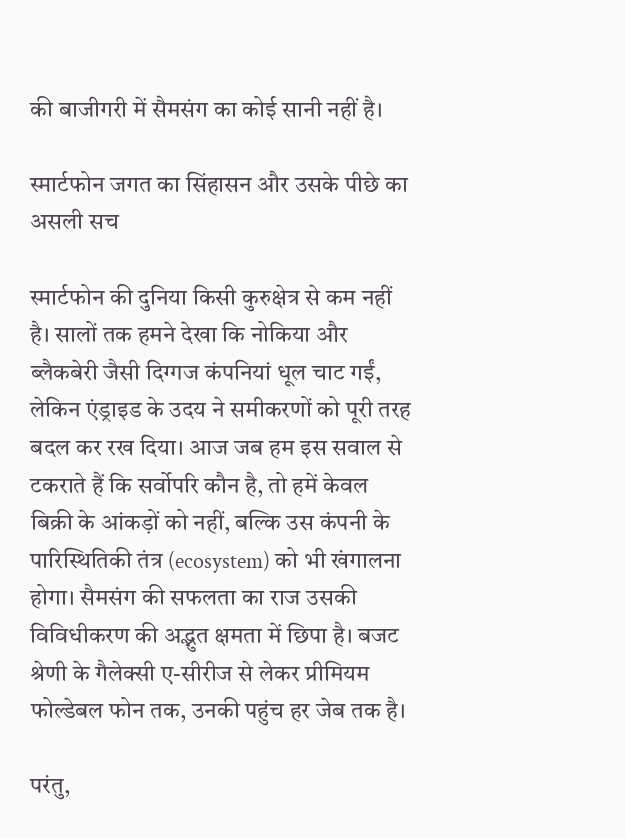की बाजीगरी में सैमसंग का कोई सानी नहीं है।

स्मार्टफोन जगत का सिंहासन और उसके पीछे का असली सच

स्मार्टफोन की दुनिया किसी कुरुक्षेत्र से कम नहीं है। सालों तक हमने देखा कि नोकिया और ब्लैकबेरी जैसी दिग्गज कंपनियां धूल चाट गईं, लेकिन एंड्राइड के उदय ने समीकरणों को पूरी तरह बदल कर रख दिया। आज जब हम इस सवाल से टकराते हैं कि सर्वोपरि कौन है, तो हमें केवल बिक्री के आंकड़ों को नहीं, बल्कि उस कंपनी के पारिस्थितिकी तंत्र (ecosystem) को भी खंगालना होगा। सैमसंग की सफलता का राज उसकी विविधीकरण की अद्भुत क्षमता में छिपा है। बजट श्रेणी के गैलेक्सी ए-सीरीज से लेकर प्रीमियम फोल्डेबल फोन तक, उनकी पहुंच हर जेब तक है।

परंतु,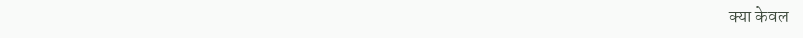क्या केवल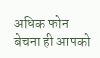अधिक फोन बेचना ही आपको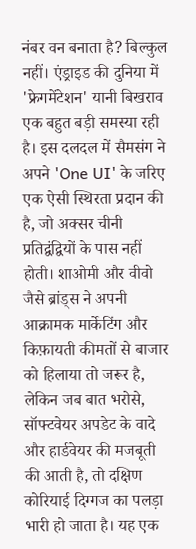नंबर वन बनाता है? बिल्कुल नहीं। एंड्राइड की दुनिया में 'फ्रेगमेंटेशन' यानी बिखराव एक बहुत बड़ी समस्या रही है। इस दलदल में सैमसंग ने अपने 'One UI' के जरिए एक ऐसी स्थिरता प्रदान की है, जो अक्सर चीनी प्रतिद्वंद्वियों के पास नहीं होती। शाओमी और वीवो जैसे ब्रांड्स ने अपनी आक्रामक मार्केटिंग और किफ़ायती कीमतों से बाजार को हिलाया तो जरूर है, लेकिन जब बात भरोसे, सॉफ्टवेयर अपडेट के वादे और हार्डवेयर की मजबूती की आती है, तो दक्षिण कोरियाई दिग्गज का पलड़ा भारी हो जाता है। यह एक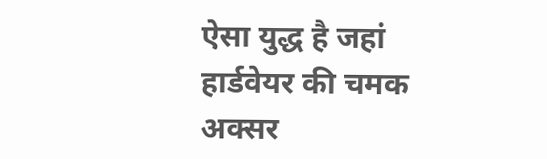ऐसा युद्ध है जहां हार्डवेयर की चमक अक्सर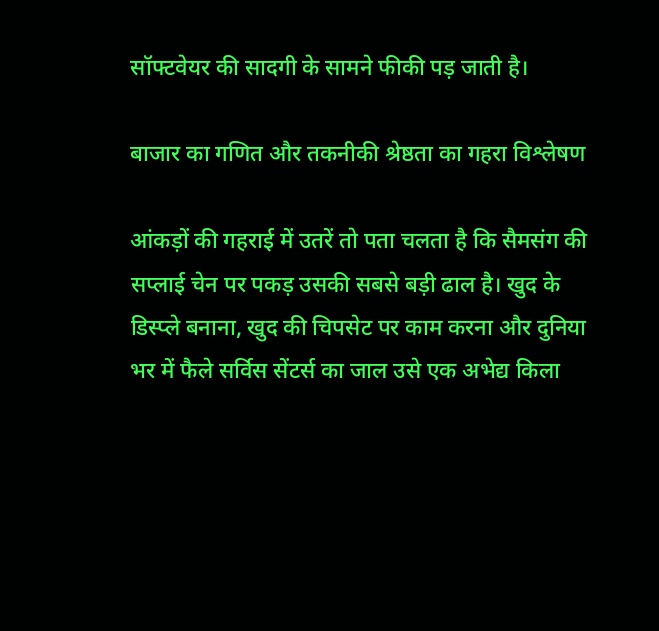सॉफ्टवेयर की सादगी के सामने फीकी पड़ जाती है।

बाजार का गणित और तकनीकी श्रेष्ठता का गहरा विश्लेषण

आंकड़ों की गहराई में उतरें तो पता चलता है कि सैमसंग की सप्लाई चेन पर पकड़ उसकी सबसे बड़ी ढाल है। खुद के डिस्प्ले बनाना, खुद की चिपसेट पर काम करना और दुनिया भर में फैले सर्विस सेंटर्स का जाल उसे एक अभेद्य किला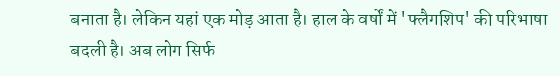बनाता है। लेकिन यहां एक मोड़ आता है। हाल के वर्षों में 'फ्लैगशिप' की परिभाषा बदली है। अब लोग सिर्फ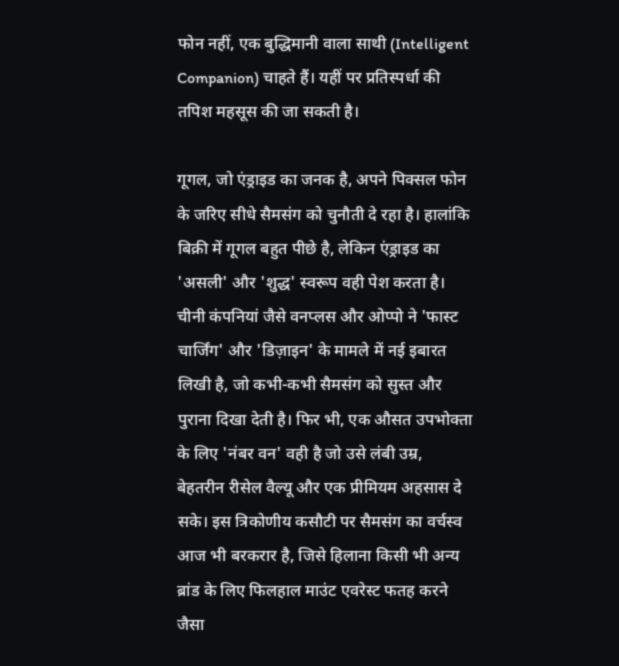फोन नहीं, एक बुद्धिमानी वाला साथी (Intelligent Companion) चाहते हैं। यहीं पर प्रतिस्पर्धा की तपिश महसूस की जा सकती है।

गूगल, जो एंड्राइड का जनक है, अपने पिक्सल फोन के जरिए सीधे सैमसंग को चुनौती दे रहा है। हालांकि बिक्री में गूगल बहुत पीछे है, लेकिन एंड्राइड का 'असली' और 'शुद्ध' स्वरूप वही पेश करता है। चीनी कंपनियां जैसे वनप्लस और ओप्पो ने 'फास्ट चार्जिंग' और 'डिज़ाइन' के मामले में नई इबारत लिखी है, जो कभी-कभी सैमसंग को सुस्त और पुराना दिखा देती है। फिर भी, एक औसत उपभोक्ता के लिए 'नंबर वन' वही है जो उसे लंबी उम्र, बेहतरीन रीसेल वैल्यू और एक प्रीमियम अहसास दे सके। इस त्रिकोणीय कसौटी पर सैमसंग का वर्चस्व आज भी बरकरार है, जिसे हिलाना किसी भी अन्य ब्रांड के लिए फिलहाल माउंट एवरेस्ट फतह करने जैसा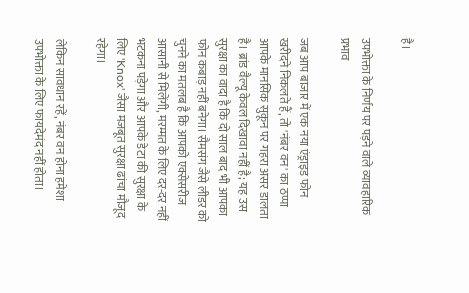है।

उपभोक्ता के निर्णय पर पड़ने वाले व्यावहारिक प्रभाव

जब आप बाजार में एक नया एंड्राइड फोन खरीदने निकलते हैं, तो 'नंबर वन' का ठप्पा आपके मानसिक सुकून पर गहरा असर डालता है। ब्रांड वैल्यू केवल दिखावा नहीं है; यह उस सुरक्षा का वादा है कि दो साल बाद भी आपका फोन कबाड़ नहीं बनेगा। सैमसंग जैसे लीडर को चुनने का मतलब है कि आपको एक्सेसरीज आसानी से मिलेंगी, मरम्मत के लिए दर-दर नहीं भटकना पड़ेगा और आपके डेटा की सुरक्षा के लिए 'Knox' जैसा मजबूत सुरक्षा ढांचा मौजूद रहेगा।

लेकिन सावधान रहें, नंबर वन होना हमेशा उपभोक्ता के लिए फायदेमंद नहीं होता।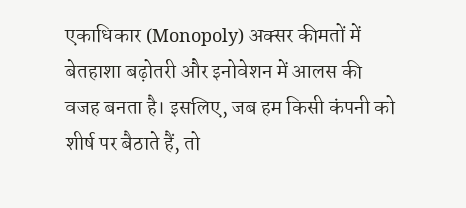एकाधिकार (Monopoly) अक्सर कीमतों में बेतहाशा बढ़ोतरी और इनोवेशन में आलस की वजह बनता है। इसलिए, जब हम किसी कंपनी को शीर्ष पर बैठाते हैं, तो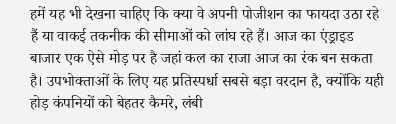हमें यह भी देखना चाहिए कि क्या वे अपनी पोजीशन का फायदा उठा रहे हैं या वाकई तकनीक की सीमाओं को लांघ रहे हैं। आज का एंड्राइड बाजार एक ऐसे मोड़ पर है जहां कल का राजा आज का रंक बन सकता है। उपभोक्ताओं के लिए यह प्रतिस्पर्धा सबसे बड़ा वरदान है, क्योंकि यही होड़ कंपनियों को बेहतर कैमरे, लंबी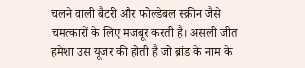चलने वाली बैटरी और फोल्डेबल स्क्रीन जैसे चमत्कारों के लिए मजबूर करती है। असली जीत हमेशा उस यूजर की होती है जो ब्रांड के नाम के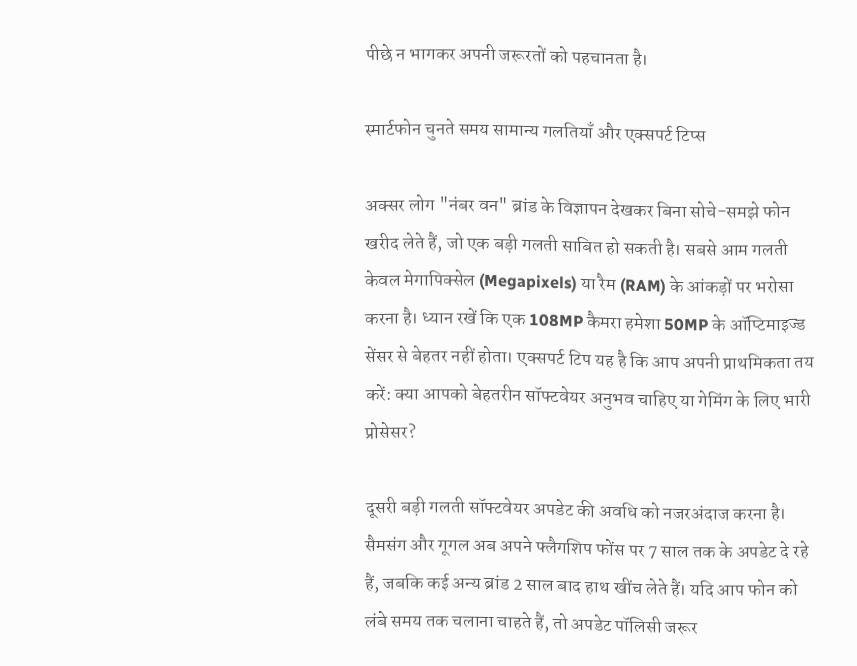पीछे न भागकर अपनी जरूरतों को पहचानता है।

स्मार्टफोन चुनते समय सामान्य गलतियाँ और एक्सपर्ट टिप्स

अक्सर लोग "नंबर वन" ब्रांड के विज्ञापन देखकर बिना सोचे-समझे फोन खरीद लेते हैं, जो एक बड़ी गलती साबित हो सकती है। सबसे आम गलती केवल मेगापिक्सेल (Megapixels) या रैम (RAM) के आंकड़ों पर भरोसा करना है। ध्यान रखें कि एक 108MP कैमरा हमेशा 50MP के ऑप्टिमाइज्ड सेंसर से बेहतर नहीं होता। एक्सपर्ट टिप यह है कि आप अपनी प्राथमिकता तय करें: क्या आपको बेहतरीन सॉफ्टवेयर अनुभव चाहिए या गेमिंग के लिए भारी प्रोसेसर?

दूसरी बड़ी गलती सॉफ्टवेयर अपडेट की अवधि को नजरअंदाज करना है। सैमसंग और गूगल अब अपने फ्लैगशिप फोंस पर 7 साल तक के अपडेट दे रहे हैं, जबकि कई अन्य ब्रांड 2 साल बाद हाथ खींच लेते हैं। यदि आप फोन को लंबे समय तक चलाना चाहते हैं, तो अपडेट पॉलिसी जरूर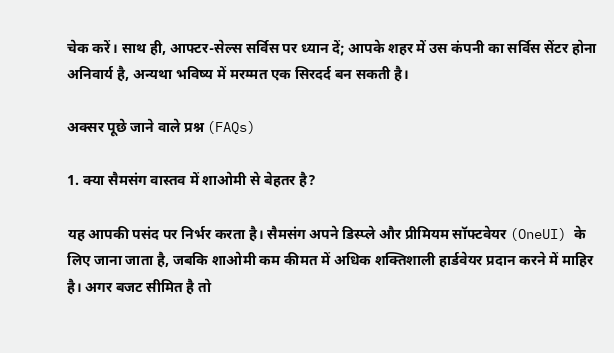चेक करें। साथ ही, आफ्टर-सेल्स सर्विस पर ध्यान दें; आपके शहर में उस कंपनी का सर्विस सेंटर होना अनिवार्य है, अन्यथा भविष्य में मरम्मत एक सिरदर्द बन सकती है।

अक्सर पूछे जाने वाले प्रश्न (FAQs)

1. क्या सैमसंग वास्तव में शाओमी से बेहतर है?

यह आपकी पसंद पर निर्भर करता है। सैमसंग अपने डिस्प्ले और प्रीमियम सॉफ्टवेयर (OneUI) के लिए जाना जाता है, जबकि शाओमी कम कीमत में अधिक शक्तिशाली हार्डवेयर प्रदान करने में माहिर है। अगर बजट सीमित है तो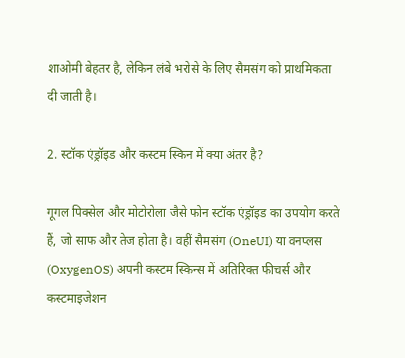शाओमी बेहतर है, लेकिन लंबे भरोसे के लिए सैमसंग को प्राथमिकता दी जाती है।

2. स्टॉक एंड्रॉइड और कस्टम स्किन में क्या अंतर है?

गूगल पिक्सेल और मोटोरोला जैसे फोन स्टॉक एंड्रॉइड का उपयोग करते हैं, जो साफ और तेज होता है। वहीं सैमसंग (OneUI) या वनप्लस (OxygenOS) अपनी कस्टम स्किन्स में अतिरिक्त फीचर्स और कस्टमाइजेशन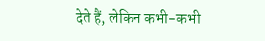देते हैं, लेकिन कभी-कभी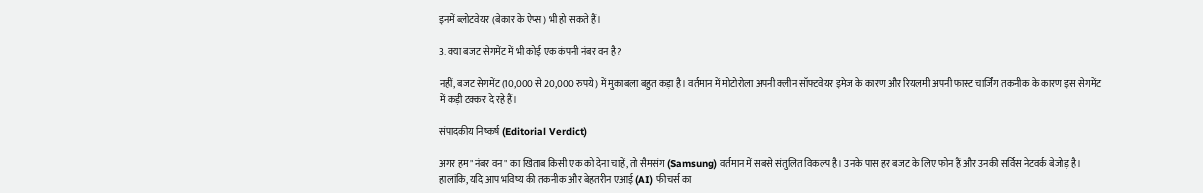इनमें ब्लोटवेयर (बेकार के ऐप्स) भी हो सकते हैं।

3. क्या बजट सेगमेंट में भी कोई एक कंपनी नंबर वन है?

नहीं, बजट सेगमेंट (10,000 से 20,000 रुपये) में मुकाबला बहुत कड़ा है। वर्तमान में मोटोरोला अपनी क्लीन सॉफ्टवेयर इमेज के कारण और रियलमी अपनी फास्ट चार्जिंग तकनीक के कारण इस सेगमेंट में कड़ी टक्कर दे रहे हैं।

संपादकीय निष्कर्ष (Editorial Verdict)

अगर हम "नंबर वन" का खिताब किसी एक को देना चाहें, तो सैमसंग (Samsung) वर्तमान में सबसे संतुलित विकल्प है। उनके पास हर बजट के लिए फोन हैं और उनकी सर्विस नेटवर्क बेजोड़ है। हालांकि, यदि आप भविष्य की तकनीक और बेहतरीन एआई (AI) फीचर्स का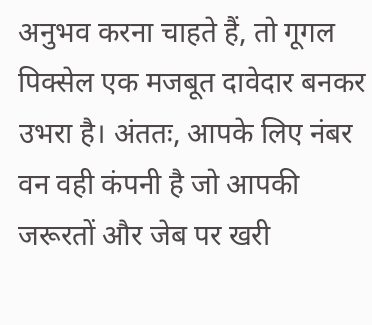अनुभव करना चाहते हैं, तो गूगल पिक्सेल एक मजबूत दावेदार बनकर उभरा है। अंततः, आपके लिए नंबर वन वही कंपनी है जो आपकी जरूरतों और जेब पर खरी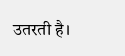उतरती है।